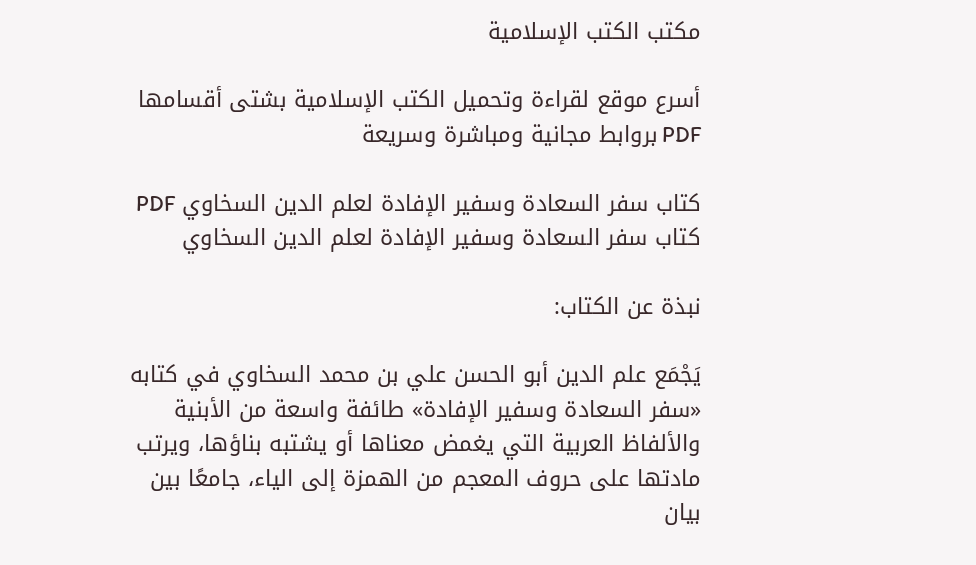مكتب الكتب الإسلامية

أسرع موقع لقراءة وتحميل الكتب الإسلامية بشتى أقسامها PDF بروابط مجانية ومباشرة وسريعة

كتاب سفر السعادة وسفير الإفادة لعلم الدين السخاوي PDF
كتاب سفر السعادة وسفير الإفادة لعلم الدين السخاوي

نبذة عن الكتاب:

يَجْمَع علم الدين أبو الحسن علي بن محمد السخاوي في كتابه «سفر السعادة وسفير الإفادة» طائفة واسعة من الأبنية والألفاظ العربية التي يغمض معناها أو يشتبه بناؤها، ويرتب مادتها على حروف المعجم من الهمزة إلى الياء، جامعًا بين بيان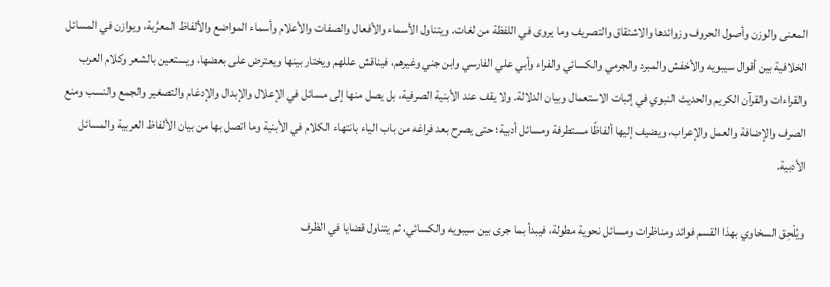المعنى والوزن وأصول الحروف وزوائدها والاشتقاق والتصريف وما يروى في اللفظة من لغات. ويتناول الأسماء والأفعال والصفات والأعلام وأسماء المواضع والألفاظ المعرَّبة، ويوازن في المسائل الخلافية بين أقوال سيبويه والأخفش والمبرد والجرمي والكسائي والفراء وأبي علي الفارسي وابن جني وغيرهم، فيناقش عللهم ويختار بينها ويعترض على بعضها، ويستعين بالشعر وكلام العرب والقراءات والقرآن الكريم والحديث النبوي في إثبات الاستعمال وبيان الدلالة. ولا يقف عند الأبنية الصرفية، بل يصل منها إلى مسائل في الإعلال والإبدال والإدغام والتصغير والجمع والنسب ومنع الصرف والإضافة والعمل والإعراب، ويضيف إليها ألفاظًا مستطرفة ومسائل أدبية؛ حتى يصرح بعد فراغه من باب الياء بانتهاء الكلام في الأبنية وما اتصل بها من بيان الألفاظ العربية والمسائل الأدبية.

ويُلْحِق السخاوي بهذا القسم فوائد ومناظرات ومسائل نحوية مطولة، فيبدأ بما جرى بين سيبويه والكسائي، ثم يتناول قضايا في الظرف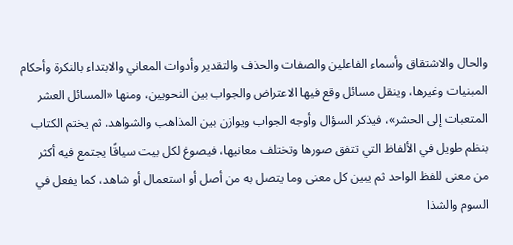والحال والاشتقاق وأسماء الفاعلين والصفات والحذف والتقدير وأدوات المعاني والابتداء بالنكرة وأحكام المبنيات وغيرها، وينقل مسائل وقع فيها الاعتراض والجواب بين النحويين، ومنها «المسائل العشر المتعبات إلى الحشر»، فيذكر السؤال وأوجه الجواب ويوازن بين المذاهب والشواهد. ثم يختم الكتاب بنظم طويل في الألفاظ التي تتفق صورها وتختلف معانيها، فيصوغ لكل بيت سياقًا يجتمع فيه أكثر من معنى للفظ الواحد ثم يبين كل معنى وما يتصل به من أصل أو استعمال أو شاهد، كما يفعل في السوم والشذا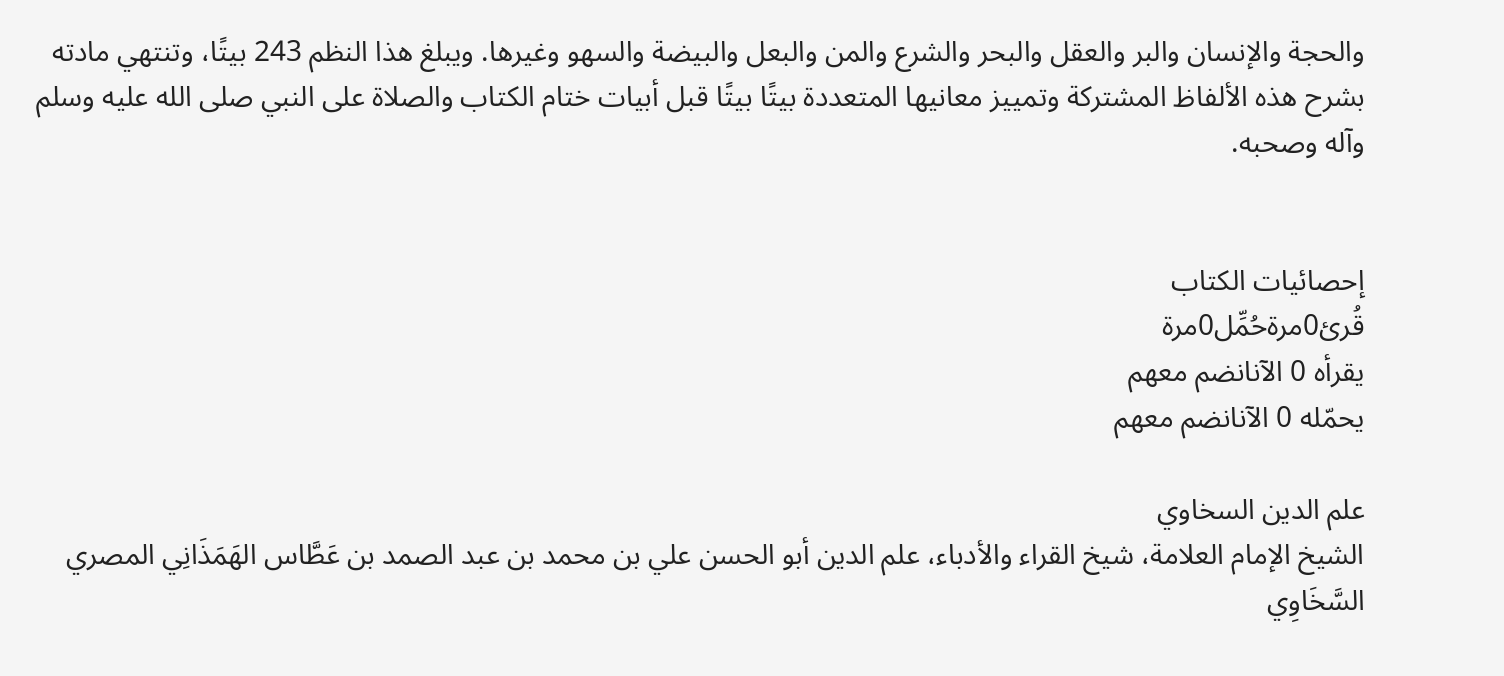والحجة والإنسان والبر والعقل والبحر والشرع والمن والبعل والبيضة والسهو وغيرها. ويبلغ هذا النظم 243 بيتًا، وتنتهي مادته بشرح هذه الألفاظ المشتركة وتمييز معانيها المتعددة بيتًا بيتًا قبل أبيات ختام الكتاب والصلاة على النبي صلى الله عليه وسلم وآله وصحبه.


إحصائيات الكتاب
قُرئ0مرةحُمِّل0مرة
يقرأه 0 الآنانضم معهم
يحمّله 0 الآنانضم معهم

علم الدين السخاوي
الشيخ الإمام العلامة، شيخ القراء والأدباء، علم الدين أبو الحسن علي بن محمد بن عبد الصمد بن عَطَّاس الهَمَذَانِي المصري السَّخَاوِي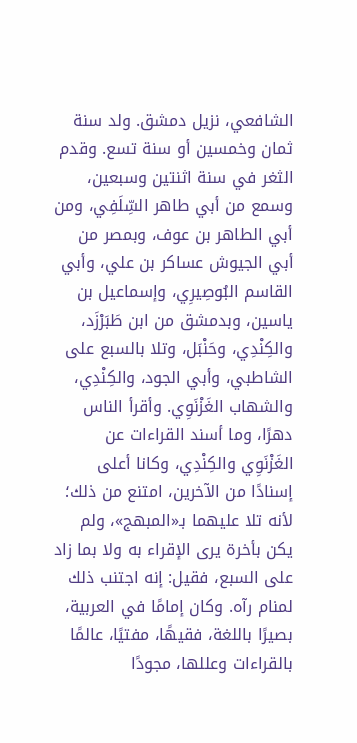الشافعي، نزيل دمشق. ولد سنة ثمان وخمسين أو سنة تسع. وقدم الثغر في سنة اثنتين وسبعين، وسمع من أبي طاهر السِّلَفِي، ومن أبي الطاهر بن عوف، وبمصر من أبي الجيوش عساكر بن علي، وأبي القاسم البُوصِيرِي، وإسماعيل بن ياسين، وبدمشق من ابن طَبَرْزَد، والكِنْدِي، وحَنْبَل، وتلا بالسبع على الشاطبي، وأبي الجود، والكِنْدِي، والشهاب الغَزْنَوِي. وأقرأ الناس دهرًا، وما أسند القراءات عن الغَزْنَوِي والكِنْدِي، وكانا أعلى إسنادًا من الآخرين، امتنع من ذلك؛ لأنه تلا عليهما بـ«المبهج»، ولم يكن بأخرة يرى الإقراء به ولا بما زاد على السبع، فقيل: إنه اجتنب ذلك لمنام رآه. وكان إمامًا في العربية، بصيرًا باللغة، فقيهًا، مفتيًا، عالمًا بالقراءات وعللها، مجودًا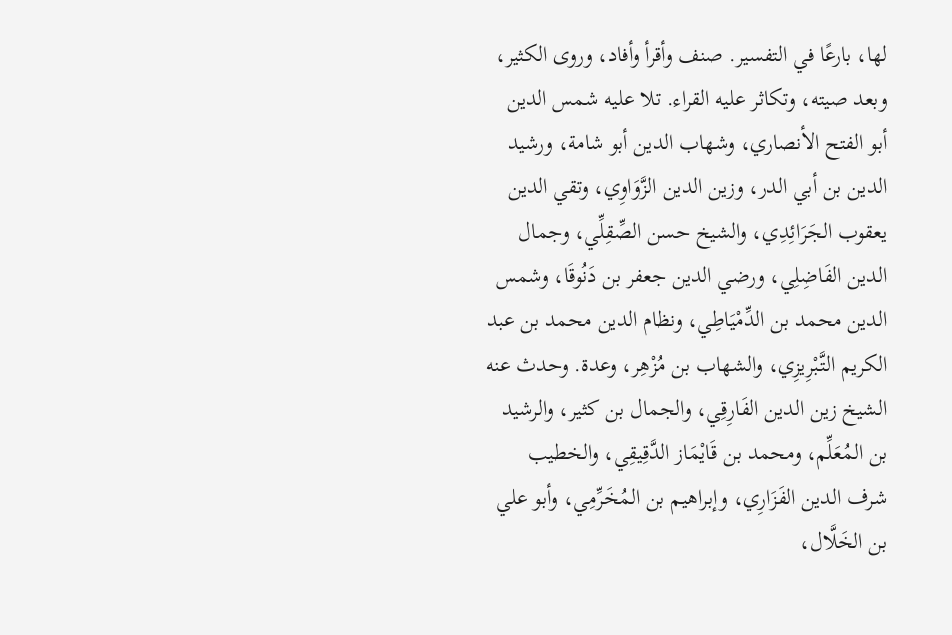لها، بارعًا في التفسير. صنف وأقرأ وأفاد، وروى الكثير، وبعد صيته، وتكاثر عليه القراء. تلا عليه شمس الدين أبو الفتح الأنصاري، وشهاب الدين أبو شامة، ورشيد الدين بن أبي الدر، وزين الدين الزَّوَاوِي، وتقي الدين يعقوب الجَرَائِدِي، والشيخ حسن الصِّقِلِّي، وجمال الدين الفَاضِلِي، ورضي الدين جعفر بن دَنُوقَا، وشمس الدين محمد بن الدِّمْيَاطِي، ونظام الدين محمد بن عبد الكريم التَّبْرِيزِي، والشهاب بن مُزْهِر، وعدة. وحدث عنه الشيخ زين الدين الفَارِقِي، والجمال بن كثير، والرشيد بن المُعَلِّم، ومحمد بن قَايْمَاز الدَّقِيقِي، والخطيب شرف الدين الفَزَارِي، وإبراهيم بن المُخَرِّمِي، وأبو علي بن الخَلَّال،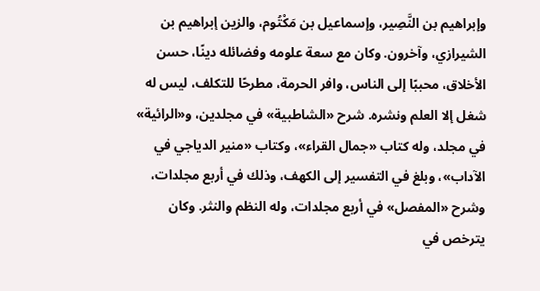وإبراهيم بن النَّصِير، وإسماعيل بن مَكْتُوم، والزين إبراهيم بن الشيرازي، وآخرون. وكان مع سعة علومه وفضائله دينًا، حسن الأخلاق، محببًا إلى الناس، وافر الحرمة، مطرحًا للتكلف، ليس له شغل إلا العلم ونشره. شرح «الشاطبية» في مجلدين، و«الرائية» في مجلد، وله كتاب «جمال القراء»، وكتاب «منير الدياجي في الآداب»، وبلغ في التفسير إلى الكهف، وذلك في أربع مجلدات، وشرح «المفصل» في أربع مجلدات، وله النظم والنثر. وكان يترخص في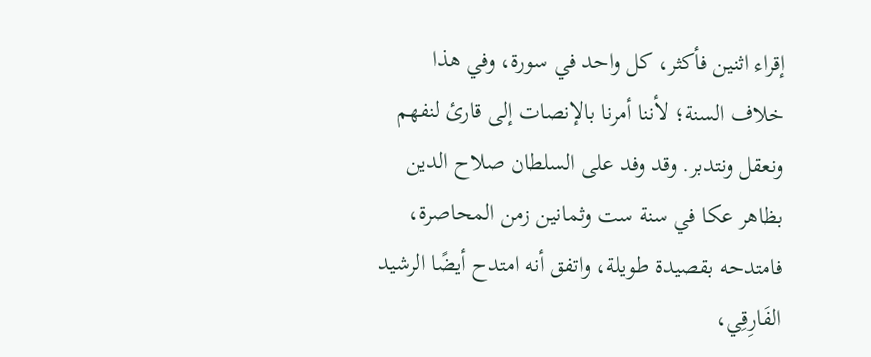إقراء اثنين فأكثر، كل واحد في سورة، وفي هذا خلاف السنة؛ لأننا أمرنا بالإنصات إلى قارئ لنفهم ونعقل ونتدبر. وقد وفد على السلطان صلاح الدين بظاهر عكا في سنة ست وثمانين زمن المحاصرة، فامتدحه بقصيدة طويلة، واتفق أنه امتدح أيضًا الرشيد الفَارِقِي،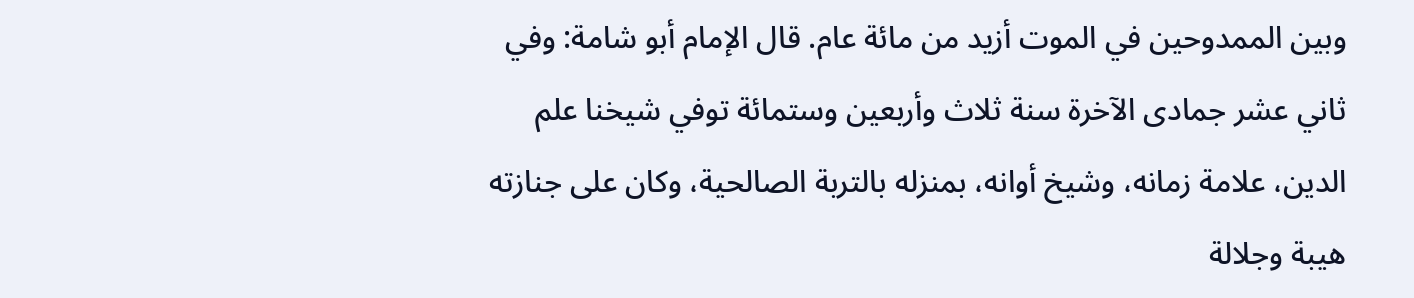وبين الممدوحين في الموت أزيد من مائة عام. قال الإمام أبو شامة: وفي ثاني عشر جمادى الآخرة سنة ثلاث وأربعين وستمائة توفي شيخنا علم الدين، علامة زمانه، وشيخ أوانه، بمنزله بالتربة الصالحية، وكان على جنازته هيبة وجلالة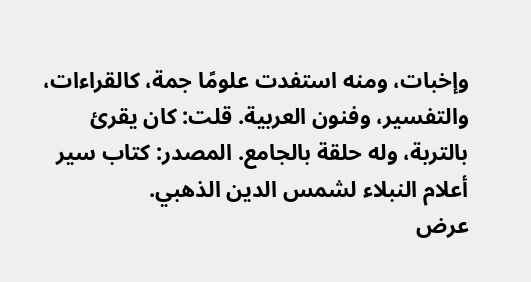وإخبات، ومنه استفدت علومًا جمة، كالقراءات، والتفسير، وفنون العربية. قلت: كان يقرئ بالتربة، وله حلقة بالجامع. المصدر: كتاب سير أعلام النبلاء لشمس الدين الذهبي.
عرض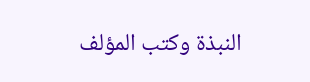النبذة وكتب المؤلف